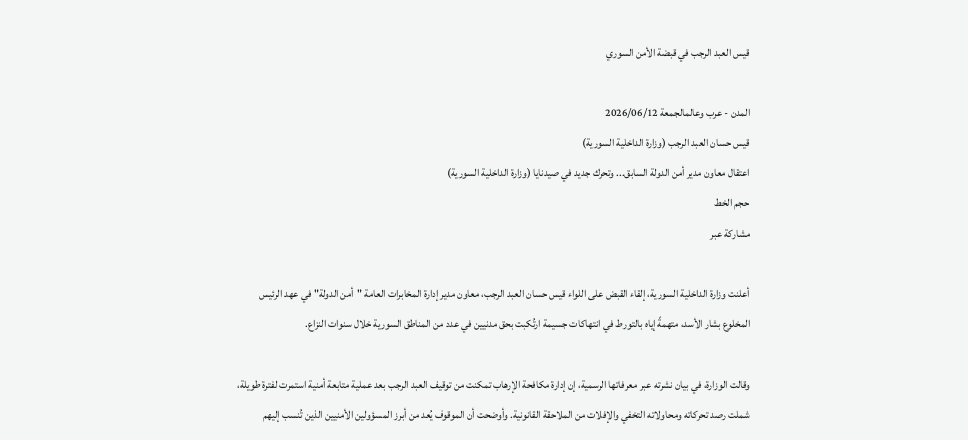قيس العبد الرجب في قبضة الأمن السوري

المدن - عرب وعالمالجمعة 2026/06/12
قيس حسان العبد الرجب (وزارة الداخلية السورية)
اعتقال معاون مدير أمن الدولة السابق... وتحرك جديد في صيدنايا (وزارة الداخلية السورية)
حجم الخط
مشاركة عبر

أعلنت وزارة الداخلية السورية، إلقاء القبض على اللواء قيس حسان العبد الرجب، معاون مدير إدارة المخابرات العامة "أمن الدولة" في عهد الرئيس المخلوع بشار الأسد، متهمةً إياه بالتورط في انتهاكات جسيمة ارتُكبت بحق مدنيين في عدد من المناطق السورية خلال سنوات النزاع.

وقالت الوزارة، في بيان نشرته عبر معرفاتها الرسمية، إن إدارة مكافحة الإرهاب تمكنت من توقيف العبد الرجب بعد عملية متابعة أمنية استمرت لفترة طويلة، شملت رصد تحركاته ومحاولاته التخفي والإفلات من الملاحقة القانونية. وأوضحت أن الموقوف يُعد من أبرز المسؤولين الأمنيين الذين تُنسب إليهم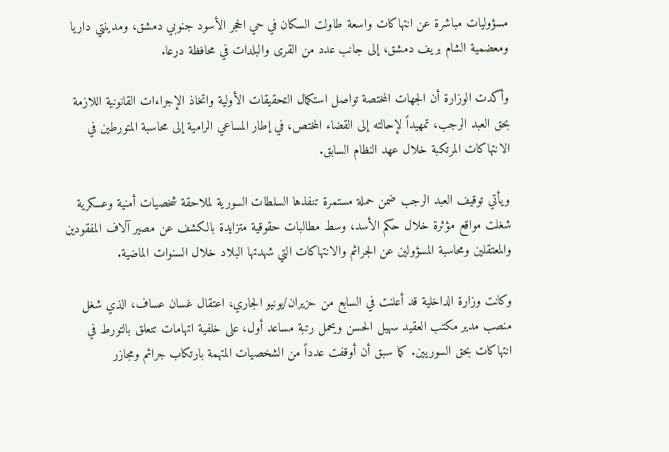مسؤوليات مباشرة عن انتهاكات واسعة طاولت السكان في حي الحجر الأسود جنوبي دمشق، ومدينتي داريا ومعضمية الشام بريف دمشق، إلى جانب عدد من القرى والبلدات في محافظة درعا.

وأكدت الوزارة أن الجهات المختصة تواصل استكمال التحقيقات الأولية واتخاذ الإجراءات القانونية اللازمة بحق العبد الرجب، تمهيداً لإحالته إلى القضاء المختص، في إطار المساعي الرامية إلى محاسبة المتورطين في الانتهاكات المرتكبة خلال عهد النظام السابق.

ويأتي توقيف العبد الرجب ضمن حملة مستمرة تنفذها السلطات السورية لملاحقة شخصيات أمنية وعسكرية شغلت مواقع مؤثرة خلال حكم الأسد، وسط مطالبات حقوقية متزايدة بالكشف عن مصير آلاف المفقودين والمعتقلين ومحاسبة المسؤولين عن الجرائم والانتهاكات التي شهدتها البلاد خلال السنوات الماضية.

وكانت وزارة الداخلية قد أعلنت في السابع من حزيران/يونيو الجاري، اعتقال غسان عساف، الذي شغل منصب مدير مكتب العقيد سهيل الحسن ويحمل رتبة مساعد أول، على خلفية اتهامات تتعلق بالتورط في انتهاكات بحق السوريين. كما سبق أن أوقفت عدداً من الشخصيات المتهمة بارتكاب جرائم ومجازر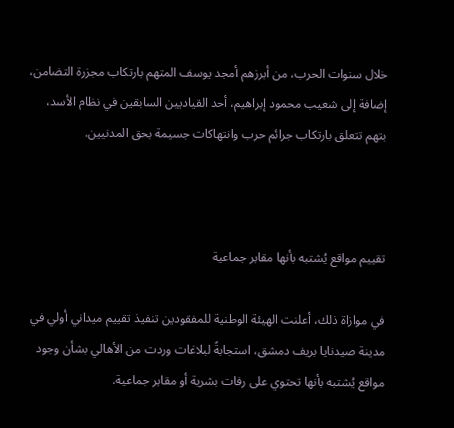خلال سنوات الحرب، من أبرزهم أمجد يوسف المتهم بارتكاب مجزرة التضامن، إضافة إلى شعيب محمود إبراهيم، أحد القياديين السابقين في نظام الأسد، بتهم تتعلق بارتكاب جرائم حرب وانتهاكات جسيمة بحق المدنيين.



تقييم مواقع يُشتبه بأنها مقابر جماعية

في موازاة ذلك، أعلنت الهيئة الوطنية للمفقودين تنفيذ تقييم ميداني أولي في مدينة صيدنايا بريف دمشق، استجابةً لبلاغات وردت من الأهالي بشأن وجود مواقع يُشتبه بأنها تحتوي على رفات بشرية أو مقابر جماعية.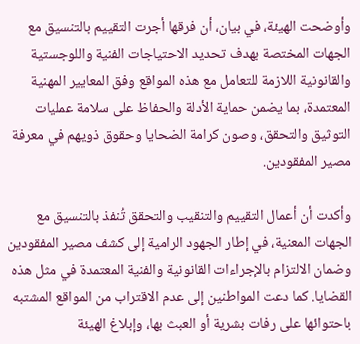وأوضحت الهيئة، في بيان، أن فرقها أجرت التقييم بالتنسيق مع الجهات المختصة بهدف تحديد الاحتياجات الفنية واللوجستية والقانونية اللازمة للتعامل مع هذه المواقع وفق المعايير المهنية المعتمدة، بما يضمن حماية الأدلة والحفاظ على سلامة عمليات التوثيق والتحقق، وصون كرامة الضحايا وحقوق ذويهم في معرفة مصير المفقودين.

وأكدت أن أعمال التقييم والتنقيب والتحقق تُنفذ بالتنسيق مع الجهات المعنية، في إطار الجهود الرامية إلى كشف مصير المفقودين وضمان الالتزام بالإجراءات القانونية والفنية المعتمدة في مثل هذه القضايا. كما دعت المواطنين إلى عدم الاقتراب من المواقع المشتبه باحتوائها على رفات بشرية أو العبث بها، وإبلاغ الهيئة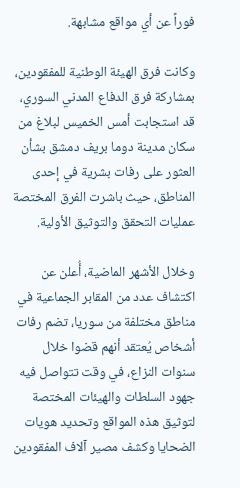فوراً عن أي مواقع مشابهة.

وكانت فرق الهيئة الوطنية للمفقودين، بمشاركة فرق الدفاع المدني السوري، قد استجابت أمس الخميس لبلاغ من سكان مدينة دوما بريف دمشق بشأن العثور على رفات بشرية في إحدى المناطق، حيث باشرت الفرق المختصة عمليات التحقق والتوثيق الأولية.

وخلال الأشهر الماضية، أُعلن عن اكتشاف عدد من المقابر الجماعية في مناطق مختلفة من سوريا، تضم رفات أشخاص يُعتقد أنهم قضوا خلال سنوات النزاع، في وقت تتواصل فيه جهود السلطات والهيئات المختصة لتوثيق هذه المواقع وتحديد هويات الضحايا وكشف مصير آلاف المفقودين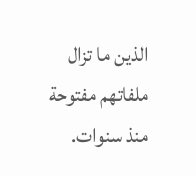الذين ما تزال ملفاتهم مفتوحة منذ سنوات.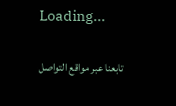Loading...

تابعنا عبر مواقع التواصل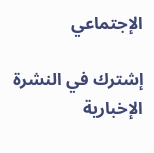الإجتماعي

إشترك في النشرة الإخبارية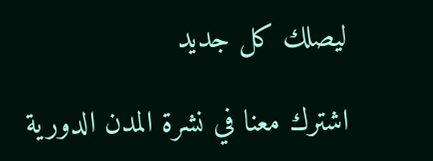ليصلك كل جديد

اشترك معنا في نشرة المدن الدورية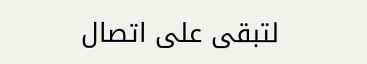لتبقى على اتصال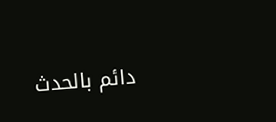دائم بالحدث